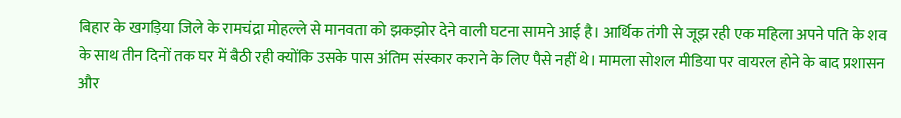बिहार के खगड़िया जिले के रामचंद्रा मोहल्ले से मानवता को झकझोर देने वाली घटना सामने आई है। आर्थिक तंगी से जूझ रही एक महिला अपने पति के शव के साथ तीन दिनों तक घर में बैठी रही क्योंकि उसके पास अंतिम संस्कार कराने के लिए पैसे नहीं थे। मामला सोशल मीडिया पर वायरल होने के बाद प्रशासन और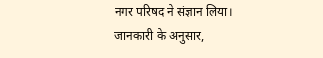नगर परिषद ने संज्ञान लिया।
जानकारी के अनुसार,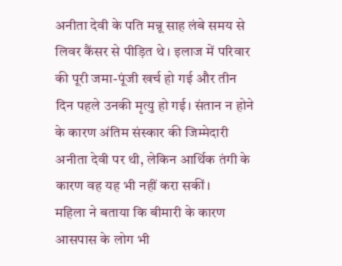अनीता देवी के पति मन्नू साह लंबे समय से लिवर कैंसर से पीड़ित थे। इलाज में परिवार की पूरी जमा-पूंजी खर्च हो गई और तीन दिन पहले उनकी मृत्यु हो गई। संतान न होने के कारण अंतिम संस्कार की जिम्मेदारी अनीता देवी पर थी, लेकिन आर्थिक तंगी के कारण वह यह भी नहीं करा सकीं।
महिला ने बताया कि बीमारी के कारण आसपास के लोग भी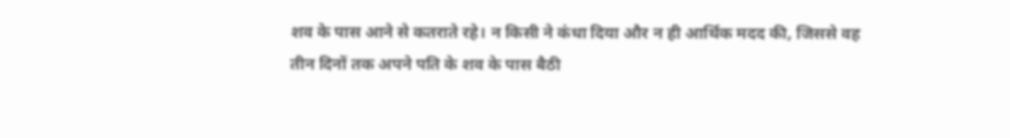शव के पास आने से कतराते रहे। न किसी ने कंधा दिया और न ही आर्थिक मदद की, जिससे वह तीन दिनों तक अपने पति के शव के पास बैठी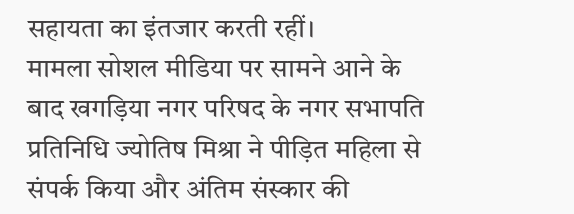सहायता का इंतजार करती रहीं।
मामला सोशल मीडिया पर सामने आने के बाद खगड़िया नगर परिषद के नगर सभापति प्रतिनिधि ज्योतिष मिश्रा ने पीड़ित महिला से संपर्क किया और अंतिम संस्कार की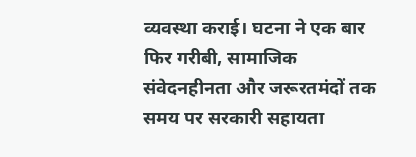व्यवस्था कराई। घटना ने एक बार फिर गरीबी, सामाजिक संवेदनहीनता और जरूरतमंदों तक समय पर सरकारी सहायता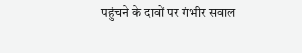पहुंचने के दावों पर गंभीर सवाल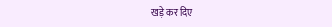खड़े कर दिए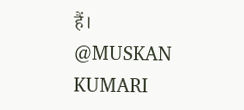हैं।
@MUSKAN KUMARI